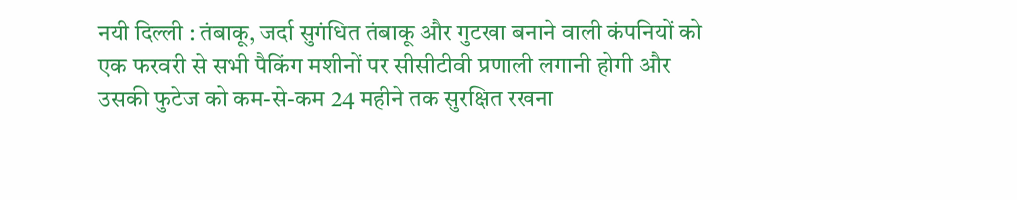नयी दिल्ली : तंबाकू, जर्दा सुगंधित तंबाकू और गुटखा बनाने वाली कंपनियों को एक फरवरी से सभी पैकिंग मशीनों पर सीसीटीवी प्रणाली लगानी होगी और उसकी फुटेज को कम-से-कम 24 महीने तक सुरक्षित रखना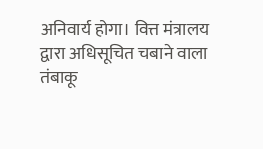अनिवार्य होगा। वित्त मंत्रालय द्वारा अधिसूचित चबाने वाला तंबाकू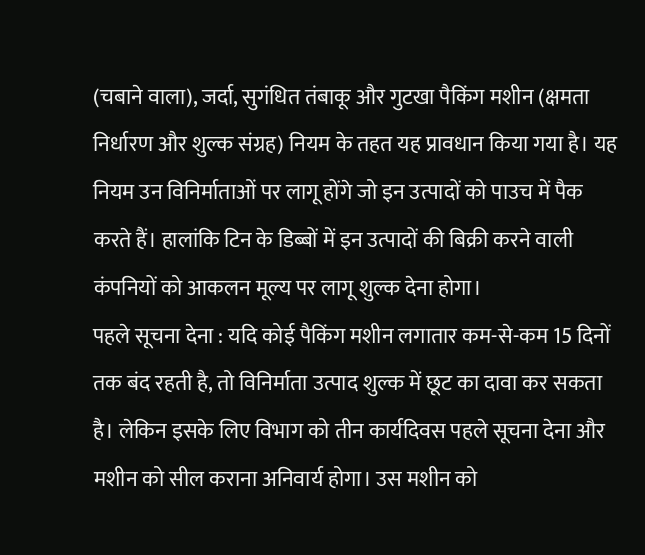(चबाने वाला), जर्दा, सुगंधित तंबाकू और गुटखा पैकिंग मशीन (क्षमता निर्धारण और शुल्क संग्रह) नियम के तहत यह प्रावधान किया गया है। यह नियम उन विनिर्माताओं पर लागू होंगे जो इन उत्पादों को पाउच में पैक करते हैं। हालांकि टिन के डिब्बों में इन उत्पादों की बिक्री करने वाली कंपनियों को आकलन मूल्य पर लागू शुल्क देना होगा।
पहले सूचना देना : यदि कोई पैकिंग मशीन लगातार कम-से-कम 15 दिनों तक बंद रहती है, तो विनिर्माता उत्पाद शुल्क में छूट का दावा कर सकता है। लेकिन इसके लिए विभाग को तीन कार्यदिवस पहले सूचना देना और मशीन को सील कराना अनिवार्य होगा। उस मशीन को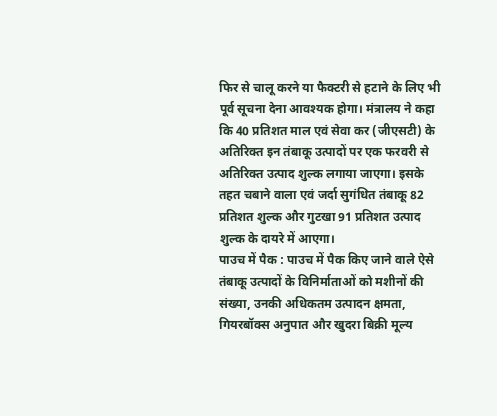फिर से चालू करने या फैक्टरी से हटाने के लिए भी पूर्व सूचना देना आवश्यक होगा। मंत्रालय ने कहा कि 40 प्रतिशत माल एवं सेवा कर (जीएसटी) के अतिरिक्त इन तंबाकू उत्पादों पर एक फरवरी से अतिरिक्त उत्पाद शुल्क लगाया जाएगा। इसके तहत चबाने वाला एवं जर्दा सुगंधित तंबाकू 82 प्रतिशत शुल्क और गुटखा 91 प्रतिशत उत्पाद शुल्क के दायरे में आएगा।
पाउच में पैक : पाउच में पैक किए जाने वाले ऐसे तंबाकू उत्पादों के विनिर्माताओं को मशीनों की संख्या, उनकी अधिकतम उत्पादन क्षमता, गियरबॉक्स अनुपात और खुदरा बिक्री मूल्य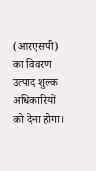(आरएसपी) का विवरण उत्पाद शुल्क अधिकारियों को देना होगा।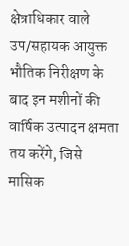क्षेत्राधिकार वाले उप/सहायक आयुक्त भौतिक निरीक्षण के बाद इन मशीनों की वार्षिक उत्पादन क्षमता तय करेंगे, जिसे मासिक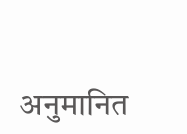अनुमानित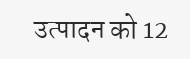उत्पादन को 12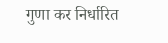गुणा कर निर्धारित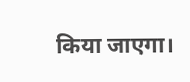किया जाएगा।